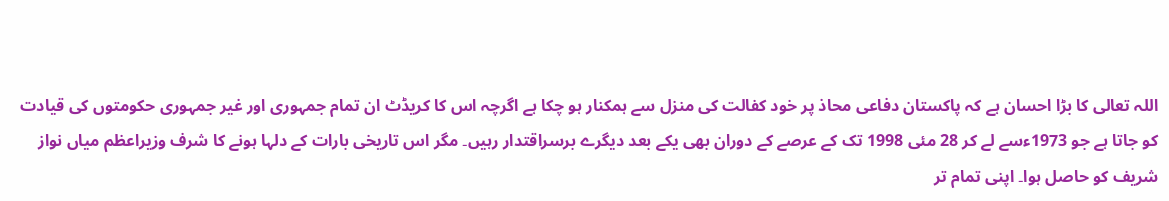اللہ تعالی کا بڑا احسان ہے کہ پاکستان دفاعی محاذ پر خود کفالت کی منزل سے ہمکنار ہو چکا ہے اگرچہ اس کا کریڈٹ ان تمام جمہوری اور غیر جمہوری حکومتوں کی قیادت کو جاتا ہے جو 1973ءسے لے کر 28 مئی 1998 تک کے عرصے کے دوران بھی یکے بعد دیگرے برسراقتدار رہیں۔ مگر اس تاریخی بارات کے دلہا ہونے کا شرف وزیراعظم میاں نواز شریف کو حاصل ہوا۔ اپنی تمام تر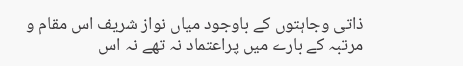ذاتی وجاہتوں کے باوجود میاں نواز شریف اس مقام و مرتبہ کے بارے میں پراعتماد نہ تھے نہ اس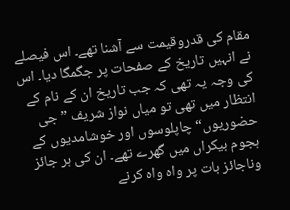مقام کی قدروقیمت سے آشنا تھے۔ اس فیصلے نے انہیں تاریخ کے صفحات پر جگمگا دیا۔ اس کی وجہ یہ تھی کہ جب تاریخ ان کے نام کے انتظار میں تھی تو میاں نواز شریف ”جی حضوریوں“ چاپلوسوں اور خوشامدیوں کے ہجوم بیکراں میں گھرے تھے۔ ان کی ہر جائز وناجائز بات پر واہ واہ کرنے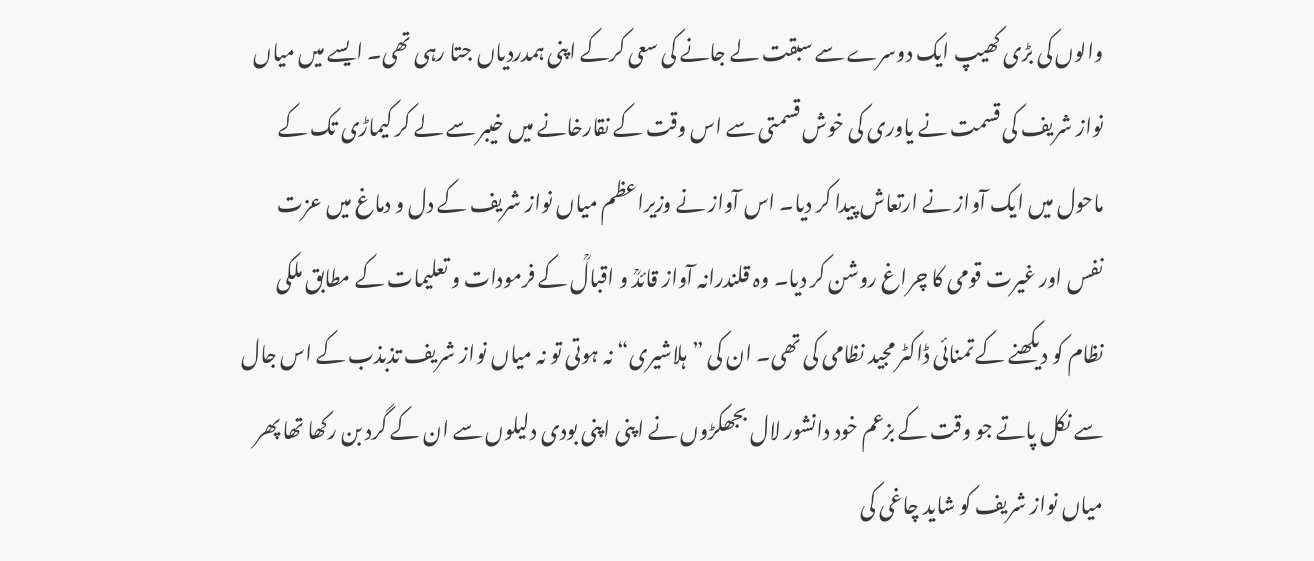والوں کی بڑی کھیپ ایک دوسرے سے سبقت لے جانے کی سعی کرکے اپنی ہمدردیاں جتا رہی تھی۔ ایسے میں میاں نواز شریف کی قسمت نے یاوری کی خوش قسمتی سے اس وقت کے نقارخانے میں خیبر سے لے کر کیماڑی تک کے ماحول میں ایک آواز نے ارتعاش پیدا کر دیا۔ اس آواز نے وزیراعظم میاں نواز شریف کے دل و دماغ میں عزت نفس اور غیرت قومی کا چراغ روشن کر دیا۔ وہ قلندرانہ آواز قائدؒ و اقبالؒ کے فرمودات و تعلیمات کے مطابق ملکی نظام کو دیکھنے کے تمنائی ڈاکٹر مجید نظامی کی تھی۔ ان کی ”ہلاشیری“ نہ ہوتی تو نہ میاں نواز شریف تذبذب کے اس جال سے نکل پاتے جو وقت کے بزعم خود دانشور لال بجھکڑوں نے اپنی اپنی بودی دلیلوں سے ان کے گرد بن رکھا تھا پھر میاں نواز شریف کو شاید چاغی کی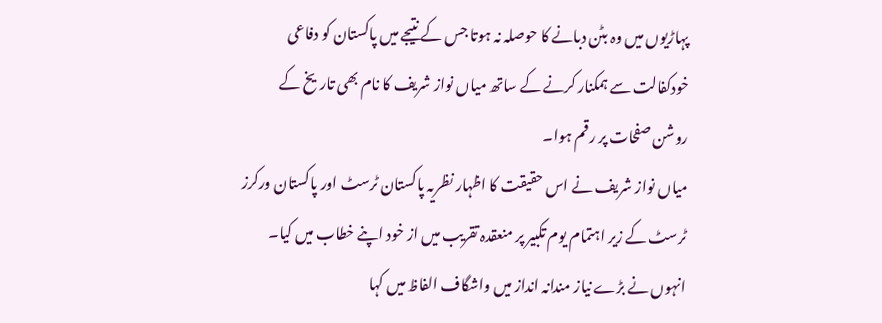پہاڑیوں میں وہ بٹن دبانے کا حوصلہ نہ ہوتا جس کے نتیجے میں پاکستان کو دفاعی خودکفالت سے ہمکنار کرنے کے ساتھ میاں نواز شریف کا نام بھی تاریخ کے روشن صفحات پر رقم ہوا۔
میاں نواز شریف نے اس حقیقت کا اظہار نظریہ پاکستان ٹرسٹ اور پاکستان ورکرز ٹرسٹ کے زیر اہتمام یوم تکبیر پر منعقدہ تقریب میں از خود اپنے خطاب میں کیا۔ انہوں نے بڑے نیاز مندانہ انداز میں واشگاف الفاظ میں کہا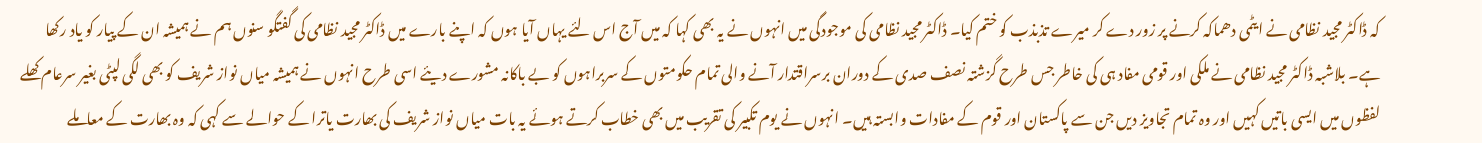کہ ڈاکٹر مجید نظامی نے ایٹمی دھماکہ کرنے پر زور دے کر میرے تذبذب کو ختم کیا۔ ڈاکٹر مجید نظامی کی موجودگی میں انہوں نے یہ بھی کہا کہ میں آج اس لئے یہاں آیا ہوں کہ اپنے بارے میں ڈاکٹر مجید نظامی کی گفتگو سنوں ہم نے ہمیشہ ان کے پیار کو یاد رکھا ہے۔ بلاشبہ ڈاکٹر مجید نظامی نے ملکی اور قومی مفاد ہی کی خاطر جس طرح گزشتہ نصف صدی کے دوران برسراقتدار آنے والی تمام حکومتوں کے سربراہوں کو بے باکانہ مشورے دیئے اسی طرح انہوں نے ہمیشہ میاں نواز شریف کو بھی لگی لپٹی بغیر سرعام کھلے لفظوں میں ایسی باتیں کہیں اور وہ تمام تجاویز دیں جن سے پاکستان اور قوم کے مفادات وابستہ ہیں۔ انہوں نے یوم تکبیر کی تقریب میں بھی خطاب کرتے ہوئے یہ بات میاں نواز شریف کی بھارت یاترا کے حوالے سے کہی کہ وہ بھارت کے معاملے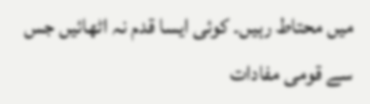میں محتاط رہیں۔ کوئی ایسا قدم نہ اٹھائیں جس سے قومی مفادات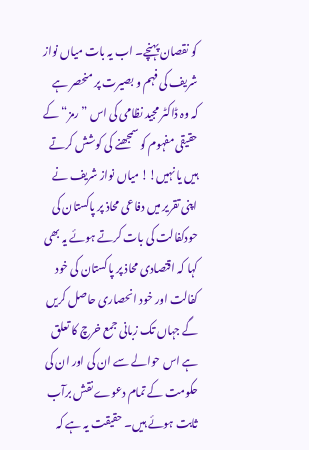کو نقصان پہنچے۔ اب یہ بات میاں نواز شریف کی فہم و بصیرت پر منحصر ہے کہ وہ ڈاکٹر مجید نظامی کی اس ”رمز“ کے حقیقی مفہوم کو سمجھنے کی کوشش کرتے ہیں یا نہیں!! میاں نواز شریف نے اپنی تقریر میں دفاعی محاذ پر پاکستان کی حودکفالت کی بات کرتے ہوئے یہ بھی کہا کہ اقتصادی محاذ پر پاکستان کی خود کفالت اور خود انحصاری حاصل کریں گے جہاں تک زبانی جمع خرچ کا تعلق ہے اس حوالے سے ان کی اور ان کی حکومت کے تمام دعوے نقش برآب ثابت ہوئے ہیں۔ حقیقت یہ ہے کہ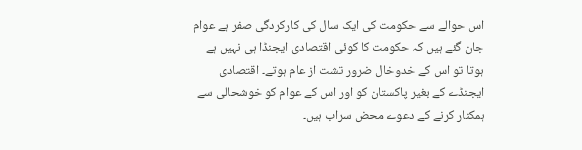اس حوالے سے حکومت کی ایک سال کی کارکردگی صفر ہے عوام جان گئے ہیں کہ حکومت کا کوئی اقتصادی ایجنڈا ہی نہیں ہے ہوتا تو اس کے خدوخال ضرور تشت از عام ہوتے۔ اقتصادی ایجنڈے کے بغیر پاکستان کو اور اس کے عوام کو خوشحالی سے ہمکنار کرنے کے دعوے محض سراب ہیں۔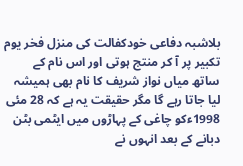بلاشبہ دفاعی خودکفالت کی منزل فخر یوم تکبیر پر آ کر منتج ہوتی اور اس نام کے ساتھ میاں نواز شریف کا نام بھی ہمیشہ لیا جاتا رہے گا مگر حقیقت یہ ہے کہ 28 مئی 1998ءکو چاغی کے پہاڑوں میں ایٹمی بٹن دبانے کے بعد انہوں نے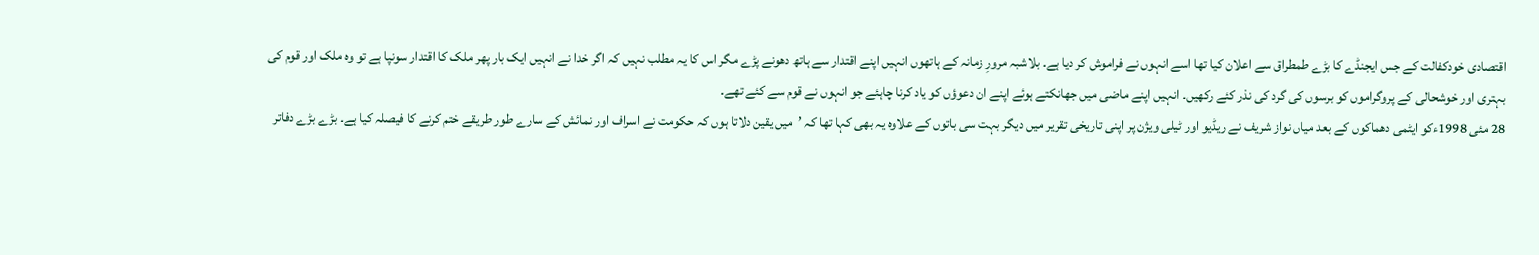اقتصادی خودکفالت کے جس ایجنڈے کا بڑے طمطراق سے اعلان کیا تھا اسے انہوں نے فراموش کر دیا ہے۔ بلاشبہ مرورِ زمانہ کے ہاتھوں انہیں اپنے اقتدار سے ہاتھ دھونے پڑے مگر اس کا یہ مطلب نہیں کہ اگر خدا نے انہیں ایک بار پھر ملک کا اقتدار سونپا ہے تو وہ ملک اور قوم کی بہتری اور خوشحالی کے پروگراموں کو برسوں کی گرد کی نذر کئے رکھیں۔ انہیں اپنے ماضی میں جھانکتے ہوئے اپنے ان دعوؤں کو یاد کرنا چاہئے جو انہوں نے قوم سے کئے تھے۔
28 مئی 1998ءکو ایٹمی دھماکوں کے بعد میاں نواز شریف نے ریڈیو اور ٹیلی ویژن پر اپنی تاریخی تقریر میں دیگر بہت سی باتوں کے علاوہ یہ بھی کہا تھا کہ ’میں یقین دلاتا ہوں کہ حکومت نے اسراف اور نمائش کے سارے طور طریقے ختم کرنے کا فیصلہ کیا ہے۔ بڑے بڑے دفاتر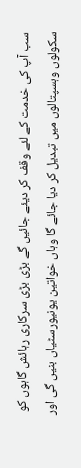سب آپ کی خدمت کے لئے وقف کر دیئے جائیں گے بڑی بڑی سرکاری رہائش گاہوں کو سکولوں وہسپتالوں میں تبدیل کر دیا جائے گا وہاں خواتین یونیورسٹیاں بنیں گی اور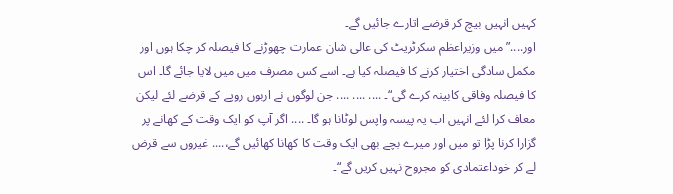کہیں انہیں بیچ کر قرضے اتارے جائیں گے۔
اور....”میں وزیراعظم سکرٹریٹ کی عالی شان عمارت چھوڑنے کا فیصلہ کر چکا ہوں اور مکمل سادگی اختیار کرنے کا فیصلہ کیا ہے۔ اسے کس مصرف میں میں لایا جائے گا۔ اس کا فیصلہ وفاقی کابینہ کرے گی“۔ .... .... .... جن لوگوں نے اربوں روپے کے قرضے لئے لیکن معاف کرا لئے انہیں اب یہ پیسہ واپس لوٹانا ہو گا۔ .... اگر آپ کو ایک وقت کے کھانے پر گزارا کرنا پڑا تو میں اور میرے بچے بھی ایک وقت کا کھانا کھائیں گے،.... غیروں سے قرض لے کر خوداعتمادی کو مجروح نہیں کریں گے“۔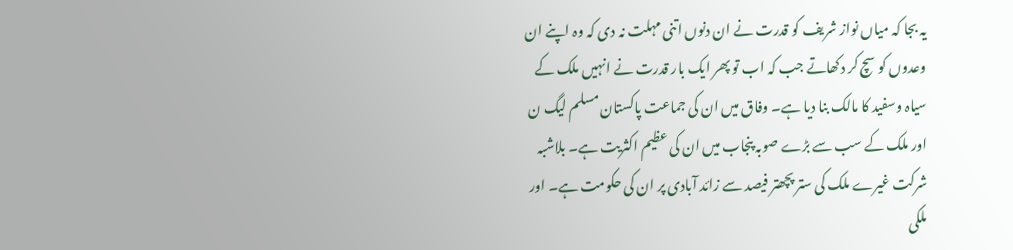یہ بجا کہ میاں نواز شریف کو قدرت نے ان دنوں اتنی مہلت نہ دی کہ وہ اپنے ان وعدوں کو سچ کر دکھاتے جب کہ اب تو پھر ایک بار قدرت نے انہیں ملک کے سیاہ وسفید کا مالک بنا دیا ہے۔ وفاق میں ان کی جماعت پاکستان مسلم لیگ ن اور ملک کے سب سے بڑے صوبہ پنجاب میں ان کی عظیم اکثریت ہے۔ بلاشبہ شرکت غیرے ملک کی ستر پچھتر فیصد سے زائد آبادی پر ان کی حکومت ہے۔ اور ملکی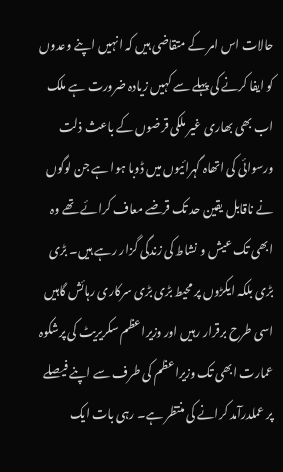حالات اس امر کے متقاضی ہیں کہ انہیں اپنے وعدوں کو ایفا کرنے کی پہلے سے کہیں زیادہ ضرورت ہے ملک اب بھی بھاری غیر ملکی قرضوں کے باعث ذلت ورسوائی کی اتھاہ گہرائیوں میں ڈوبا ہوا ہے جن لوگوں نے ناقابل یقین حد تک قرضے معاف کرائے تھے وہ ابھی تک عیش و نشاط کی زندگی گزار رہے ہیں۔ بڑی بڑی بلکہ ایکڑوں پر محیط بڑی بڑی سرکاری رہائش گاہیں اسی طرح برقرار رہیں اور وزیراعظم سکریریٹ کی پرشکوہ عمارت ابھی تک وزیراعظم کی طرف سے اپنے فیصلے پر عملدرآمد کرانے کی منتظر ہے۔ رہی بات ایک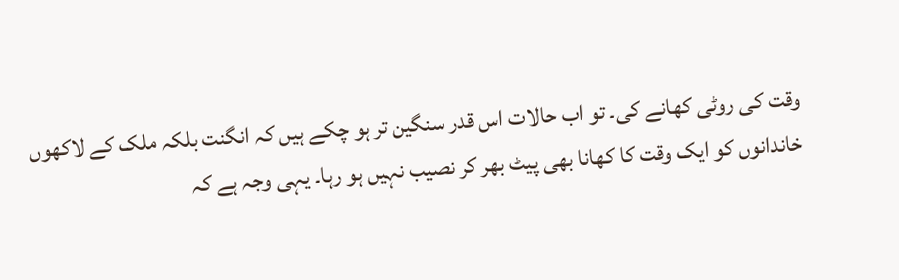وقت کی روٹی کھانے کی۔ تو اب حالات اس قدر سنگین تر ہو چکے ہیں کہ انگنت بلکہ ملک کے لاکھوں خاندانوں کو ایک وقت کا کھانا بھی پیٹ بھر کر نصیب نہیں ہو رہا۔ یہی وجہ ہے کہ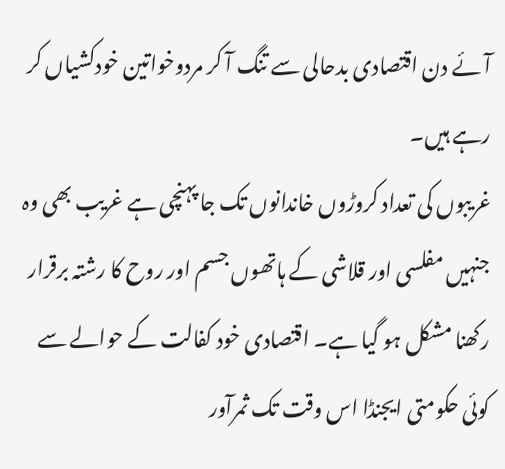آئے دن اقتصادی بدحالی سے تنگ آ کر مردوخواتین خودکشیاں کر رہے ہیں۔
غریبوں کی تعداد کروڑوں خاندانوں تک جا پہنچی ہے غریب بھی وہ جنہیں مفلسی اور قلاشی کے ہاتھوں جسم اور روح کا رشتہ برقرار رکھنا مشکل ہو گیا ہے۔ اقتصادی خود کفالت کے حوالے سے کوئی حکومتی ایجنڈا اس وقت تک ثمرآور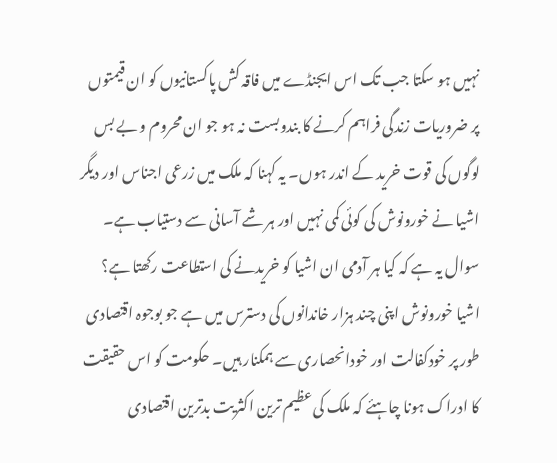نہیں ہو سکتا جب تک اس ایجنڈے میں فاقہ کش پاکستانیوں کو ان قیمتوں پر ضروریات زندگی فراہم کرنے کا بندوبست نہ ہو جو ان محروم و بے بس لوگوں کی قوت خرید کے اندر ہوں۔ یہ کہنا کہ ملک میں زرعی اجناس اور دیگر اشیا نے خورونوش کی کوئی کمی نہیں اور ہر شے آسانی سے دستیاب ہے۔ سوال یہ ہے کہ کیا ہر آدمی ان اشیا کو خریدنے کی استطاعت رکھتا ہے؟
اشیا خورونوش اپنی چند ہزار خاندانوں کی دسترس میں ہے جو بوجوہ اقتصادی طور پر خودکفالت اور خودانحصاری سے ہمکنار ہیں۔ حکومت کو اس حقیقت کا ادراک ہونا چاہئے کہ ملک کی عظیم ترین اکثریت بدترین اقتصادی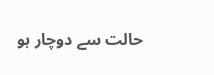حالت سے دوچار ہو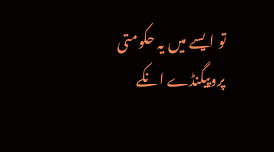تو ایسے میں یہ حکومتی پروپیگنڈے انکے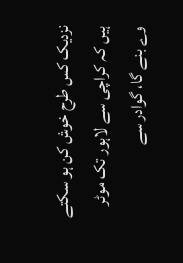نزدیک کس طرح خوش کن ہو سکتے ہیں کہ کراچی سے لاہور تک موٹر وے بنے گا، گوادر سے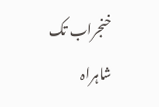خنجراب تک شاہراہ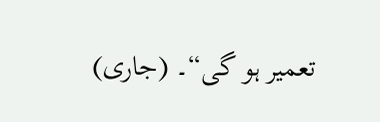تعمیر ہو گی“۔ (جاری)